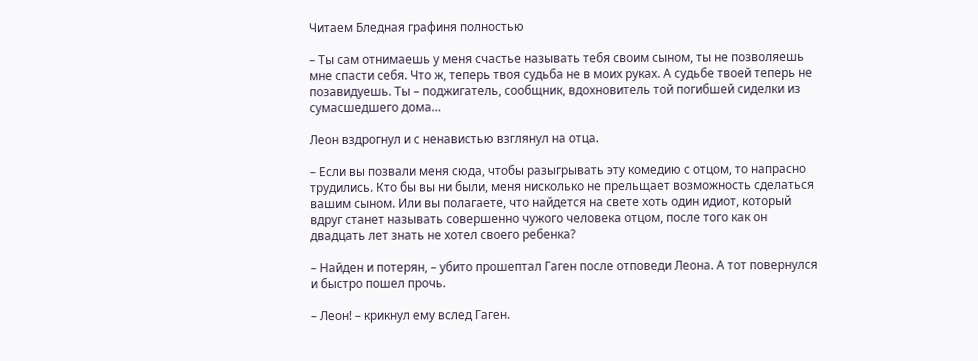Читаем Бледная графиня полностью

– Ты сам отнимаешь у меня счастье называть тебя своим сыном, ты не позволяешь мне спасти себя. Что ж, теперь твоя судьба не в моих руках. А судьбе твоей теперь не позавидуешь. Ты – поджигатель, сообщник, вдохновитель той погибшей сиделки из сумасшедшего дома…

Леон вздрогнул и с ненавистью взглянул на отца.

– Если вы позвали меня сюда, чтобы разыгрывать эту комедию с отцом, то напрасно трудились. Кто бы вы ни были, меня нисколько не прельщает возможность сделаться вашим сыном. Или вы полагаете, что найдется на свете хоть один идиот, который вдруг станет называть совершенно чужого человека отцом, после того как он двадцать лет знать не хотел своего ребенка?

– Найден и потерян, – убито прошептал Гаген после отповеди Леона. А тот повернулся и быстро пошел прочь.

– Леон! – крикнул ему вслед Гаген.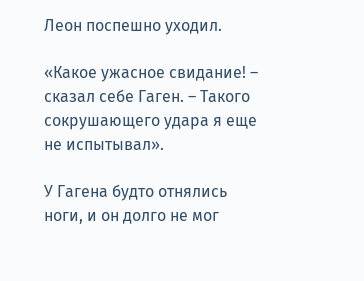Леон поспешно уходил.

«Какое ужасное свидание! – сказал себе Гаген. – Такого сокрушающего удара я еще не испытывал».

У Гагена будто отнялись ноги, и он долго не мог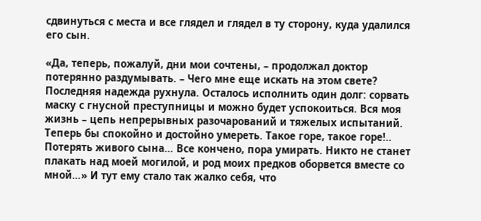сдвинуться с места и все глядел и глядел в ту сторону, куда удалился его сын.

«Да, теперь, пожалуй, дни мои сочтены, – продолжал доктор потерянно раздумывать. – Чего мне еще искать на этом свете? Последняя надежда рухнула. Осталось исполнить один долг: сорвать маску с гнусной преступницы и можно будет успокоиться. Вся моя жизнь – цепь непрерывных разочарований и тяжелых испытаний. Теперь бы спокойно и достойно умереть. Такое горе, такое горе!.. Потерять живого сына… Все кончено, пора умирать. Никто не станет плакать над моей могилой, и род моих предков оборвется вместе со мной…» И тут ему стало так жалко себя, что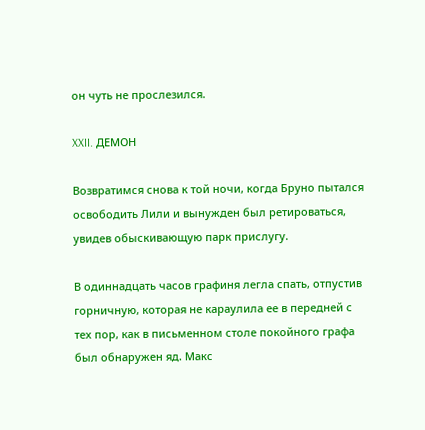он чуть не прослезился.

XXII. ДЕМОН

Возвратимся снова к той ночи, когда Бруно пытался освободить Лили и вынужден был ретироваться, увидев обыскивающую парк прислугу.

В одиннадцать часов графиня легла спать, отпустив горничную, которая не караулила ее в передней с тех пор, как в письменном столе покойного графа был обнаружен яд. Макс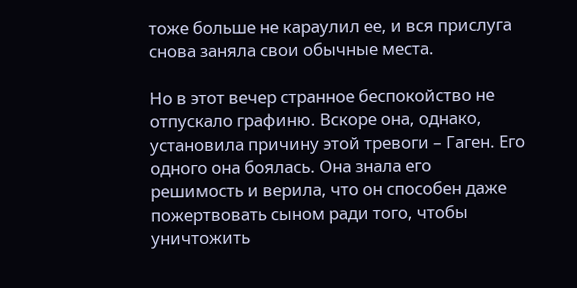тоже больше не караулил ее, и вся прислуга снова заняла свои обычные места.

Но в этот вечер странное беспокойство не отпускало графиню. Вскоре она, однако, установила причину этой тревоги – Гаген. Его одного она боялась. Она знала его решимость и верила, что он способен даже пожертвовать сыном ради того, чтобы уничтожить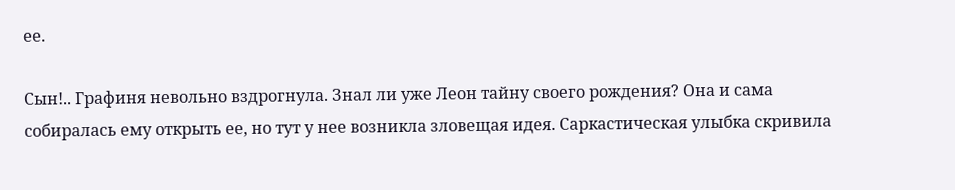ее.

Сын!.. Графиня невольно вздрогнула. Знал ли уже Леон тайну своего рождения? Она и сама собиралась ему открыть ее, но тут у нее возникла зловещая идея. Саркастическая улыбка скривила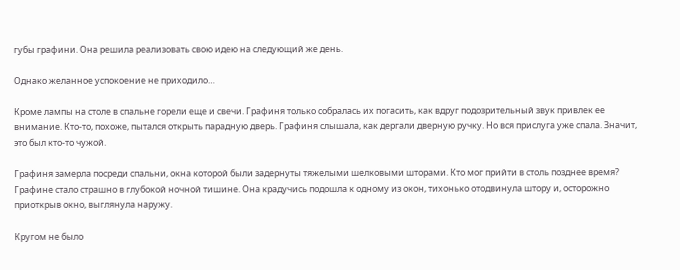губы графини. Она решила реализовать свою идею на следующий же день.

Однако желанное успокоение не приходило…

Кроме лампы на столе в спальне горели еще и свечи. Графиня только собралась их погасить, как вдруг подозрительный звук привлек ее внимание. Кто-то, похоже, пытался открыть парадную дверь. Графиня слышала, как дергали дверную ручку. Но вся прислуга уже спала. Значит, это был кто-то чужой.

Графиня замерла посреди спальни, окна которой были задернуты тяжелыми шелковыми шторами. Кто мог прийти в столь позднее время? Графине стало страшно в глубокой ночной тишине. Она крадучись подошла к одному из окон, тихонько отодвинула штору и, осторожно приоткрыв окно, выглянула наружу.

Кругом не было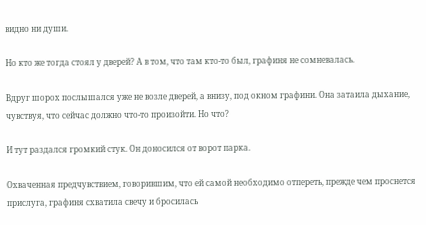видно ни души.

Но кто же тогда стоял у дверей? А в том, что там кто-то был, графиня не сомневалась.

Вдруг шорох послышался уже не возле дверей, а внизу, под окном графини. Она затаила дыхание, чувствуя, что сейчас должно что-то произойти. Но что?

И тут раздался громкий стук. Он доносился от ворот парка.

Охваченная предчувствием, говорившим, что ей самой необходимо отпереть, прежде чем проснется прислуга, графиня схватила свечу и бросилась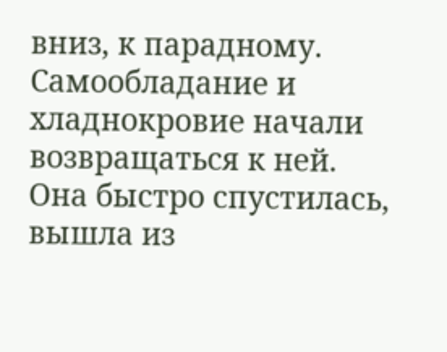вниз, к парадному. Самообладание и хладнокровие начали возвращаться к ней. Она быстро спустилась, вышла из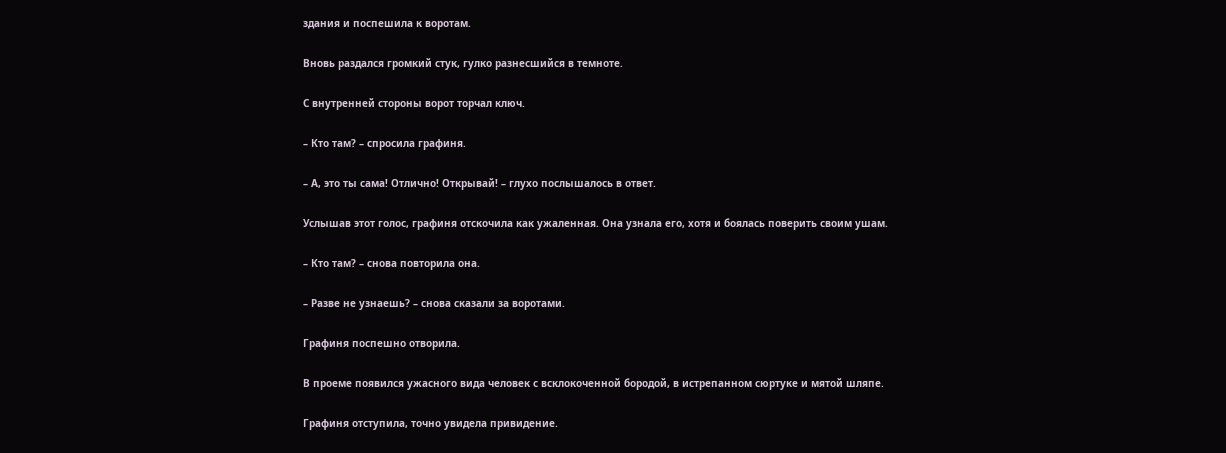здания и поспешила к воротам.

Вновь раздался громкий стук, гулко разнесшийся в темноте.

С внутренней стороны ворот торчал ключ.

– Кто там? – спросила графиня.

– А, это ты сама! Отлично! Открывай! – глухо послышалось в ответ.

Услышав этот голос, графиня отскочила как ужаленная. Она узнала его, хотя и боялась поверить своим ушам.

– Кто там? – снова повторила она.

– Разве не узнаешь? – снова сказали за воротами.

Графиня поспешно отворила.

В проеме появился ужасного вида человек с всклокоченной бородой, в истрепанном сюртуке и мятой шляпе.

Графиня отступила, точно увидела привидение.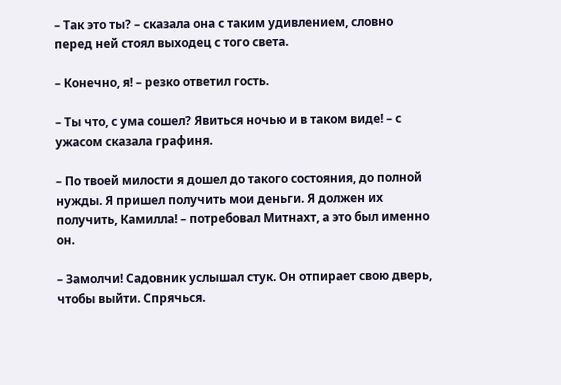– Так это ты? – сказала она с таким удивлением, словно перед ней стоял выходец с того света.

– Конечно, я! – резко ответил гость.

– Ты что, с ума сошел? Явиться ночью и в таком виде! – с ужасом сказала графиня.

– По твоей милости я дошел до такого состояния, до полной нужды. Я пришел получить мои деньги. Я должен их получить, Камилла! – потребовал Митнахт, а это был именно он.

– Замолчи! Садовник услышал стук. Он отпирает свою дверь, чтобы выйти. Спрячься.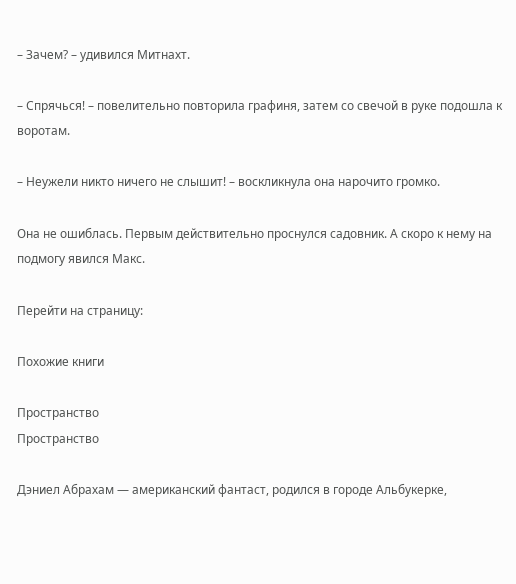– Зачем? – удивился Митнахт.

– Спрячься! – повелительно повторила графиня, затем со свечой в руке подошла к воротам.

– Неужели никто ничего не слышит! – воскликнула она нарочито громко.

Она не ошиблась. Первым действительно проснулся садовник. А скоро к нему на подмогу явился Макс.

Перейти на страницу:

Похожие книги

Пространство
Пространство

Дэниел Абрахам — американский фантаст, родился в городе Альбукерке,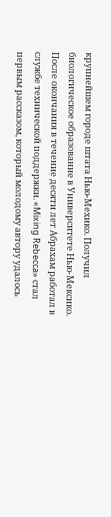крупнейшем городе штата Нью-Мехико. Получил биологическое образование в Университете Нью-Мексико. После окончания в течение десяти лет Абрахам работал в службе технической поддержки. «Mixing Rebecca» стал первым рассказом, который молодому автору удалось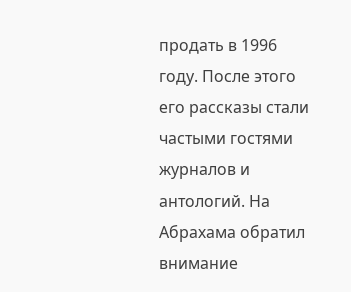продать в 1996 году. После этого его рассказы стали частыми гостями журналов и антологий. На Абрахама обратил внимание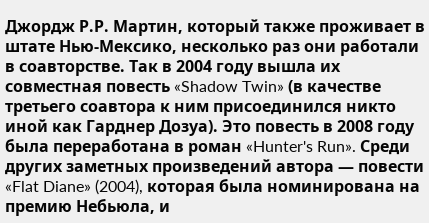Джордж Р.Р. Мартин, который также проживает в штате Нью-Мексико, несколько раз они работали в соавторстве. Так в 2004 году вышла их совместная повесть «Shadow Twin» (в качестве третьего соавтора к ним присоединился никто иной как Гарднер Дозуа). Это повесть в 2008 году была переработана в роман «Hunter's Run». Среди других заметных произведений автора — повести «Flat Diane» (2004), которая была номинирована на премию Небьюла, и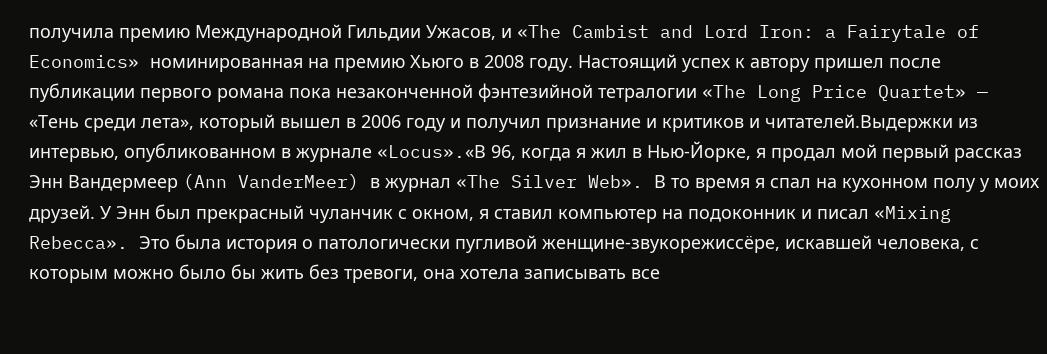получила премию Международной Гильдии Ужасов, и «The Cambist and Lord Iron: a Fairytale of Economics» номинированная на премию Хьюго в 2008 году. Настоящий успех к автору пришел после публикации первого романа пока незаконченной фэнтезийной тетралогии «The Long Price Quartet» — «Тень среди лета», который вышел в 2006 году и получил признание и критиков и читателей.Выдержки из интервью, опубликованном в журнале «Locus».«В 96, когда я жил в Нью-Йорке, я продал мой первый рассказ Энн Вандермеер (Ann VanderMeer) в журнал «The Silver Web». В то время я спал на кухонном полу у моих друзей. У Энн был прекрасный чуланчик с окном, я ставил компьютер на подоконник и писал «Mixing Rebecca». Это была история о патологически пугливой женщине-звукорежиссёре, искавшей человека, с которым можно было бы жить без тревоги, она хотела записывать все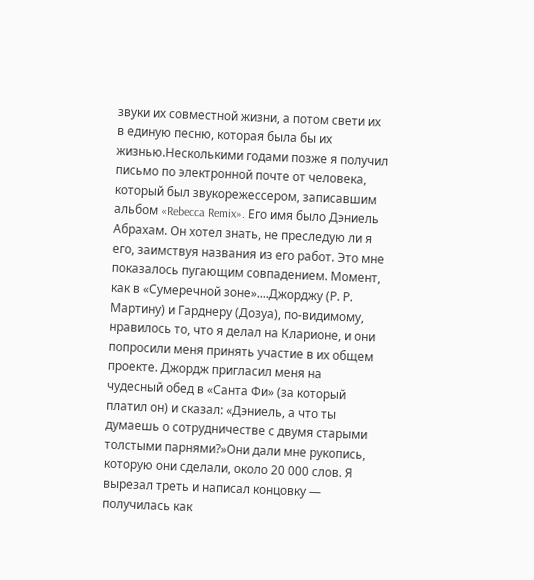звуки их совместной жизни, а потом свети их в единую песню, которая была бы их жизнью.Несколькими годами позже я получил письмо по электронной почте от человека, который был звукорежессером, записавшим альбом «Rebecca Remix». Его имя было Дэниель Абрахам. Он хотел знать, не преследую ли я его, заимствуя названия из его работ. Это мне показалось пугающим совпадением. Момент, как в «Сумеречной зоне»....Джорджу (Р. Р. Мартину) и Гарднеру (Дозуа), по-видимому, нравилось то, что я делал на Кларионе, и они попросили меня принять участие в их общем проекте. Джордж пригласил меня на чудесный обед в «Санта Фи» (за который платил он) и сказал: «Дэниель, а что ты думаешь о сотрудничестве с двумя старыми толстыми парнями?»Они дали мне рукопись, которую они сделали, около 20 000 слов. Я вырезал треть и написал концовку — получилась как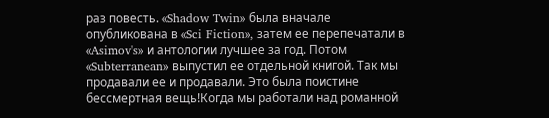раз повесть. «Shadow Twin» была вначале опубликована в «Sci Fiction», затем ее перепечатали в «Asimov's» и антологии лучшее за год. Потом «Subterranean» выпустил ее отдельной книгой. Так мы продавали ее и продавали. Это была поистине бессмертная вещь!Когда мы работали над романной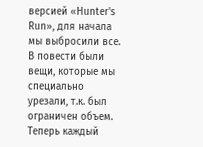версией «Hunter's Run», для начала мы выбросили все. В повести были вещи, которые мы специально урезали, т.к. был ограничен объем. Теперь каждый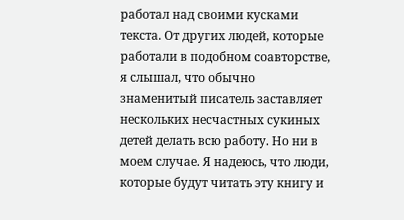работал над своими кусками текста. От других людей, которые работали в подобном соавторстве, я слышал, что обычно знаменитый писатель заставляет нескольких несчастных сукиных детей делать всю работу. Но ни в моем случае. Я надеюсь, что люди, которые будут читать эту книгу и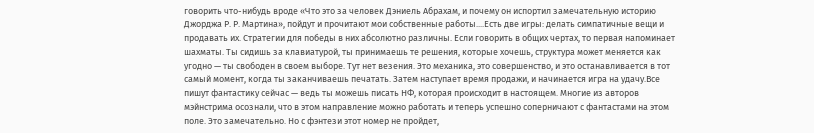говорить что-нибудь вроде «Что это за человек Дэниель Абрахам, и почему он испортил замечательную историю Джорджа Р. Р. Мартина», пойдут и прочитают мои собственные работы....Есть две игры: делать симпатичные вещи и продавать их. Стратегии для победы в них абсолютно различны. Если говорить в общих чертах, то первая напоминает шахматы. Ты сидишь за клавиатурой, ты принимаешь те решения, которые хочешь, структура может меняется как угодно — ты свободен в своем выборе. Тут нет везения. Это механика, это совершенство, и это останавливается в тот самый момент, когда ты заканчиваешь печатать. Затем наступает время продажи, и начинается игра на удачу.Все пишут фантастику сейчас — ведь ты можешь писать НФ, которая происходит в настоящем. Многие из авторов мэйнстрима осознали, что в этом направление можно работать и теперь успешно соперничают с фантастами на этом поле. Это замечательно. Но с фэнтези этот номер не пройдет,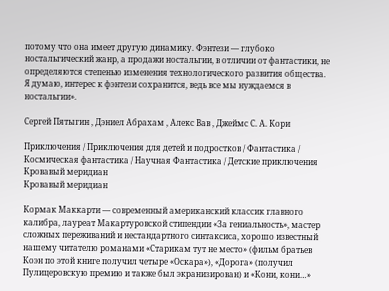потому что она имеет другую динамику. Фэнтези — глубоко ностальгический жанр, а продажи ностальгии, в отличии от фантастики, не определяются степенью изменения технологического развития общества. Я думаю, интерес к фэнтези сохранится, ведь все мы нуждаемся в ностальгии».

Сергей Пятыгин , Дэниел Абрахам , Алекс Вав , Джеймс С. А. Кори

Приключения / Приключения для детей и подростков / Фантастика / Космическая фантастика / Научная Фантастика / Детские приключения
Кровавый меридиан
Кровавый меридиан

Кормак Маккарти — современный американский классик главного калибра, лауреат Макартуровской стипендии «За гениальность», мастер сложных переживаний и нестандартного синтаксиса, хорошо известный нашему читателю романами «Старикам тут не место» (фильм братьев Коэн по этой книге получил четыре «Оскара»), «Дорога» (получил Пулицеровскую премию и также был экранизирован) и «Кони, кони…»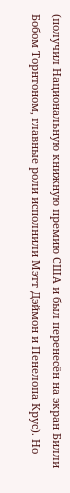(получил Национальную книжную премию США и был перенесён на экран Билли Бобом Торнтоном, главные роли исполнили Мэтт Дэймон и Пенелопа Крус). Но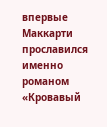впервые Маккарти прославился именно романом «Кровавый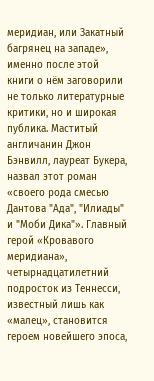меридиан, или Закатный багрянец на западе», именно после этой книги о нём заговорили не только литературные критики, но и широкая публика. Маститый англичанин Джон Бэнвилл, лауреат Букера, назвал этот роман «своего рода смесью Дантова "Ада", "Илиады" и "Моби Дика"». Главный герой «Кровавого меридиана», четырнадцатилетний подросток из Теннесси, известный лишь как «малец», становится героем новейшего эпоса,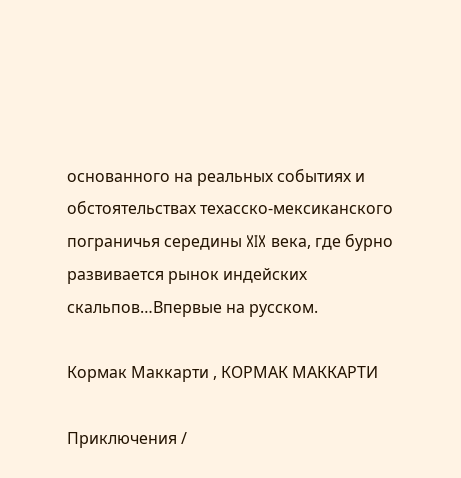основанного на реальных событиях и обстоятельствах техасско-мексиканского пограничья середины XIX века, где бурно развивается рынок индейских скальпов…Впервые на русском.

Кормак Маккарти , КОРМАК МАККАРТИ

Приключения /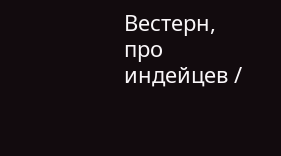Вестерн, про индейцев /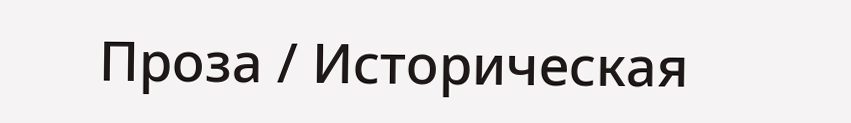Проза / Историческая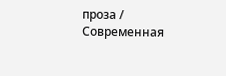проза / Современная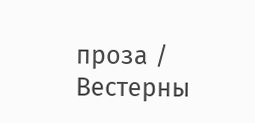проза / Вестерны